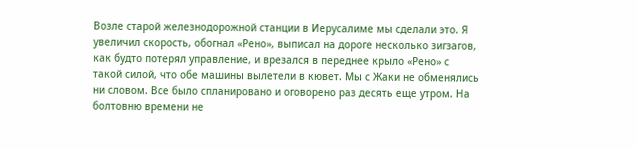Возле старой железнодорожной станции в Иерусалиме мы сделали это. Я увеличил скорость, обогнал «Рено», выписал на дороге несколько зигзагов, как будто потерял управление, и врезался в переднее крыло «Рено» с такой силой, что обе машины вылетели в кювет. Мы с Жаки не обменялись ни словом. Все было спланировано и оговорено раз десять еще утром. На болтовню времени не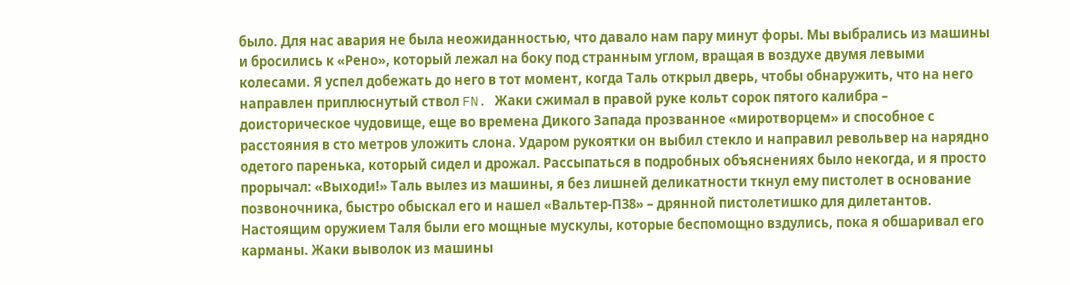было. Для нас авария не была неожиданностью, что давало нам пару минут форы. Мы выбрались из машины и бросились к «Рено», который лежал на боку под странным углом, вращая в воздухе двумя левыми колесами. Я успел добежать до него в тот момент, когда Таль открыл дверь, чтобы обнаружить, что на него направлен приплюснутый ствол FN. Жаки сжимал в правой руке кольт сорок пятого калибра – доисторическое чудовище, еще во времена Дикого Запада прозванное «миротворцем» и способное с расстояния в сто метров уложить слона. Ударом рукоятки он выбил стекло и направил револьвер на нарядно одетого паренька, который сидел и дрожал. Рассыпаться в подробных объяснениях было некогда, и я просто прорычал: «Выходи!» Таль вылез из машины, я без лишней деликатности ткнул ему пистолет в основание позвоночника, быстро обыскал его и нашел «Вальтер-П38» – дрянной пистолетишко для дилетантов. Настоящим оружием Таля были его мощные мускулы, которые беспомощно вздулись, пока я обшаривал его карманы. Жаки выволок из машины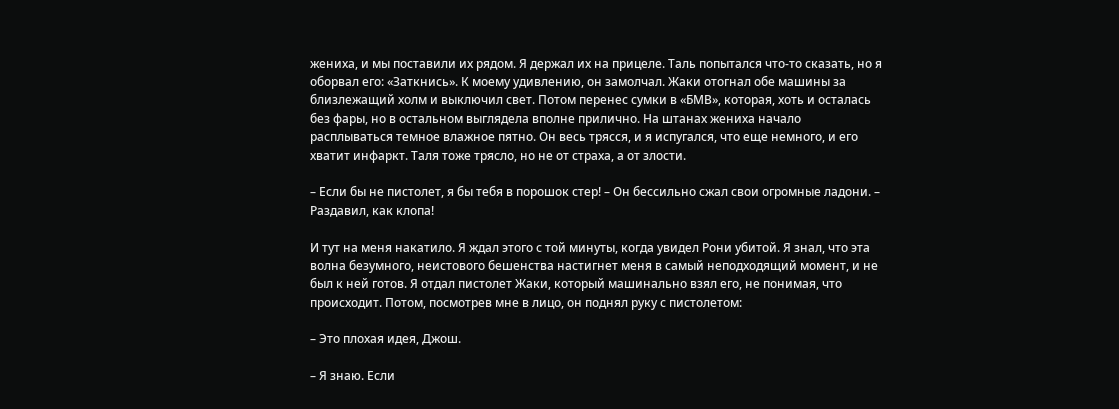жениха, и мы поставили их рядом. Я держал их на прицеле. Таль попытался что-то сказать, но я оборвал его: «Заткнись». К моему удивлению, он замолчал. Жаки отогнал обе машины за близлежащий холм и выключил свет. Потом перенес сумки в «БМВ», которая, хоть и осталась без фары, но в остальном выглядела вполне прилично. На штанах жениха начало расплываться темное влажное пятно. Он весь трясся, и я испугался, что еще немного, и его хватит инфаркт. Таля тоже трясло, но не от страха, а от злости.

– Если бы не пистолет, я бы тебя в порошок стер! – Он бессильно сжал свои огромные ладони. – Раздавил, как клопа!

И тут на меня накатило. Я ждал этого с той минуты, когда увидел Рони убитой. Я знал, что эта волна безумного, неистового бешенства настигнет меня в самый неподходящий момент, и не был к ней готов. Я отдал пистолет Жаки, который машинально взял его, не понимая, что происходит. Потом, посмотрев мне в лицо, он поднял руку с пистолетом:

– Это плохая идея, Джош.

– Я знаю. Если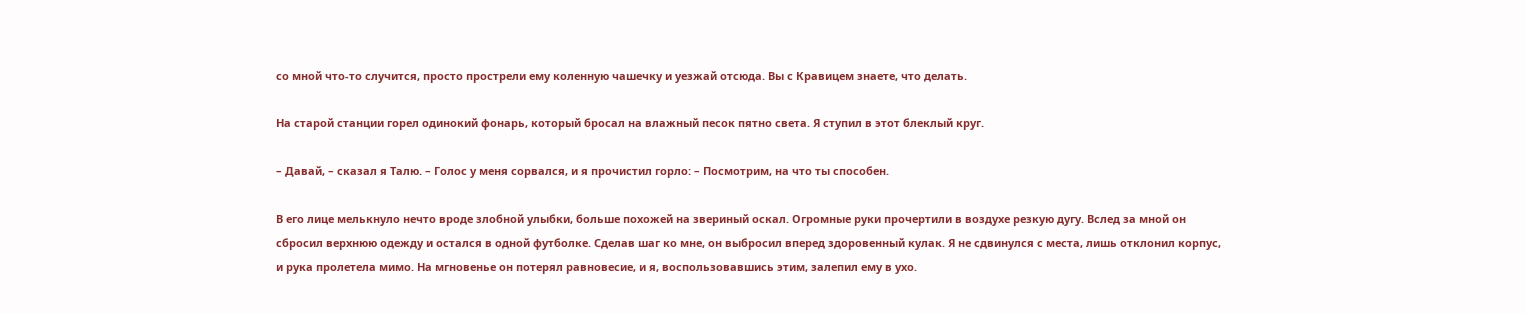со мной что-то случится, просто прострели ему коленную чашечку и уезжай отсюда. Вы с Кравицем знаете, что делать.

На старой станции горел одинокий фонарь, который бросал на влажный песок пятно света. Я ступил в этот блеклый круг.

– Давай, – сказал я Талю. – Голос у меня сорвался, и я прочистил горло: – Посмотрим, на что ты способен.

В его лице мелькнуло нечто вроде злобной улыбки, больше похожей на звериный оскал. Огромные руки прочертили в воздухе резкую дугу. Вслед за мной он сбросил верхнюю одежду и остался в одной футболке. Сделав шаг ко мне, он выбросил вперед здоровенный кулак. Я не сдвинулся с места, лишь отклонил корпус, и рука пролетела мимо. На мгновенье он потерял равновесие, и я, воспользовавшись этим, залепил ему в ухо.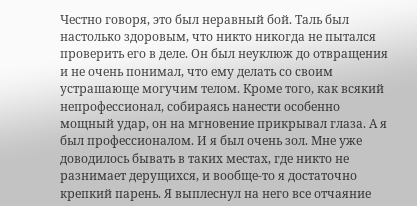Честно говоря, это был неравный бой. Таль был настолько здоровым, что никто никогда не пытался проверить его в деле. Он был неуклюж до отвращения и не очень понимал, что ему делать со своим устрашающе могучим телом. Кроме того, как всякий непрофессионал, собираясь нанести особенно мощный удар, он на мгновение прикрывал глаза. А я был профессионалом. И я был очень зол. Мне уже доводилось бывать в таких местах, где никто не разнимает дерущихся, и вообще-то я достаточно крепкий парень. Я выплеснул на него все отчаяние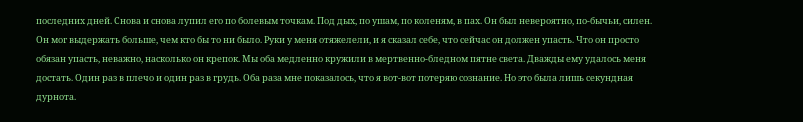последних дней. Снова и снова лупил его по болевым точкам. Под дых, по ушам, по коленям, в пах. Он был невероятно, по-бычьи, силен. Он мог выдержать больше, чем кто бы то ни было. Руки у меня отяжелели, и я сказал себе, что сейчас он должен упасть. Что он просто обязан упасть, неважно, насколько он крепок. Мы оба медленно кружили в мертвенно-бледном пятне света. Дважды ему удалось меня достать. Один раз в плечо и один раз в грудь. Оба раза мне показалось, что я вот-вот потеряю сознание. Но это была лишь секундная дурнота.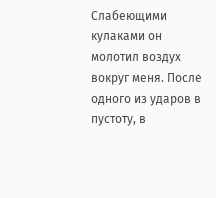Слабеющими кулаками он молотил воздух вокруг меня. После одного из ударов в пустоту, в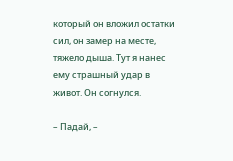который он вложил остатки сил, он замер на месте, тяжело дыша. Тут я нанес ему страшный удар в живот. Он согнулся.

– Падай, –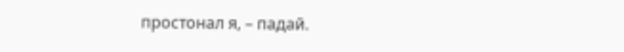простонал я, – падай.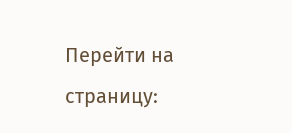Перейти на страницу: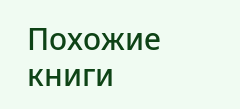Похожие книги